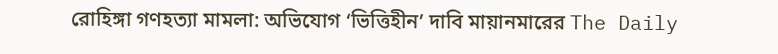রোহিঙ্গা গণহত্যা মামলা: অভিযোগ ‘ভিত্তিহীন’ দাবি মায়ানমারের The Daily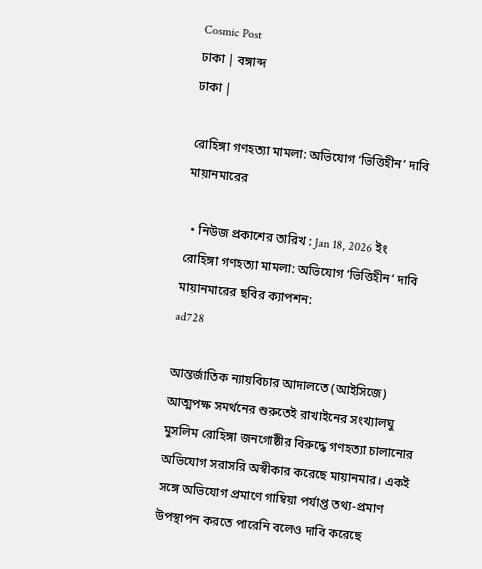Cosmic Post
ঢাকা | বঙ্গাব্দ
ঢাকা |

রোহিঙ্গা গণহত্যা মামলা: অভিযোগ ‘ভিত্তিহীন’ দাবি মায়ানমারের

  • নিউজ প্রকাশের তারিখ : Jan 18, 2026 ইং
রোহিঙ্গা গণহত্যা মামলা: অভিযোগ ‘ভিত্তিহীন’ দাবি মায়ানমারের ছবির ক্যাপশন:
ad728

আন্তর্জাতিক ন্যায়বিচার আদালতে (আইসিজে) আত্মপক্ষ সমর্থনের শুরুতেই রাখাইনের সংখ্যালঘু মুসলিম রোহিঙ্গা জনগোষ্ঠীর বিরুদ্ধে গণহত্যা চালানোর অভিযোগ সরাসরি অস্বীকার করেছে মায়ানমার। একই সঙ্গে অভিযোগ প্রমাণে গাম্বিয়া পর্যাপ্ত তথ্য-প্রমাণ উপস্থাপন করতে পারেনি বলেও দাবি করেছে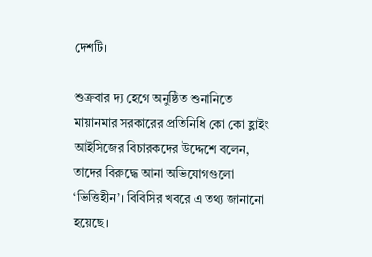দেশটি।

শুক্রবার দ্য হেগে অনুষ্ঠিত শুনানিতে মায়ানমার সরকারের প্রতিনিধি কো কো হ্লাইং আইসিজের বিচারকদের উদ্দেশে বলেন, তাদের বিরুদ্ধে আনা অভিযোগগুলো ‘ভিত্তিহীন’। বিবিসির খবরে এ তথ্য জানানো হয়েছে।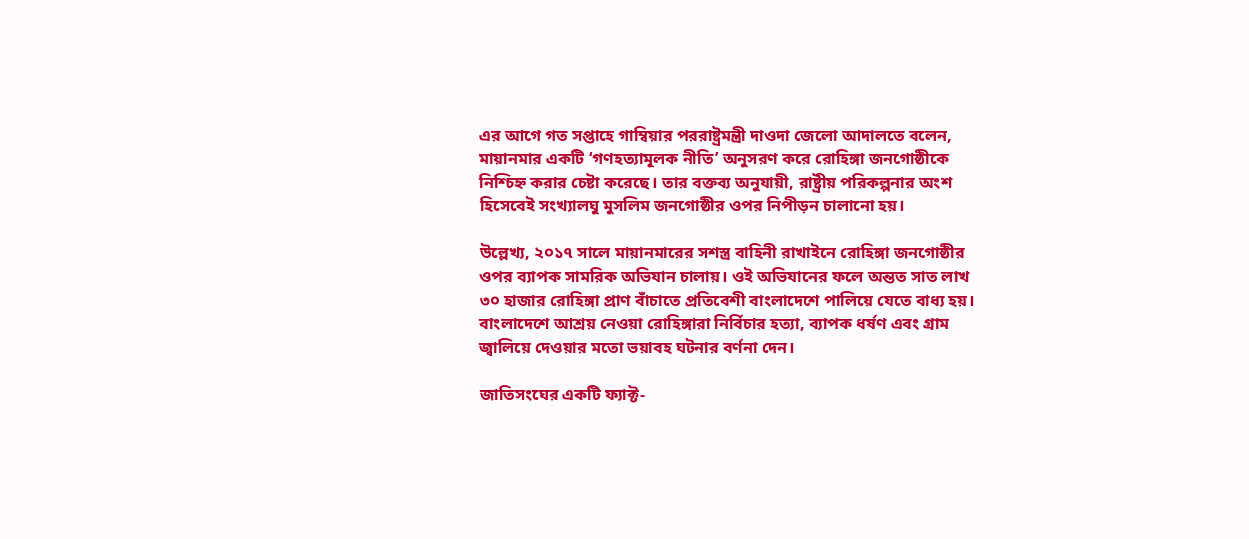এর আগে গত সপ্তাহে গাম্বিয়ার পররাষ্ট্রমন্ত্রী দাওদা জেলো আদালতে বলেন, মায়ানমার একটি ‘গণহত্যামূলক নীতি’ অনুসরণ করে রোহিঙ্গা জনগোষ্ঠীকে নিশ্চিহ্ন করার চেষ্টা করেছে। তার বক্তব্য অনুযায়ী, রাষ্ট্রীয় পরিকল্পনার অংশ হিসেবেই সংখ্যালঘু মুসলিম জনগোষ্ঠীর ওপর নিপীড়ন চালানো হয়।

উল্লেখ্য, ২০১৭ সালে মায়ানমারের সশস্ত্র বাহিনী রাখাইনে রোহিঙ্গা জনগোষ্ঠীর ওপর ব্যাপক সামরিক অভিযান চালায়। ওই অভিযানের ফলে অন্তত সাত লাখ ৩০ হাজার রোহিঙ্গা প্রাণ বাঁচাতে প্রতিবেশী বাংলাদেশে পালিয়ে যেতে বাধ্য হয়। বাংলাদেশে আশ্রয় নেওয়া রোহিঙ্গারা নির্বিচার হত্যা, ব্যাপক ধর্ষণ এবং গ্রাম জ্বালিয়ে দেওয়ার মতো ভয়াবহ ঘটনার বর্ণনা দেন।

জাতিসংঘের একটি ফ্যাক্ট-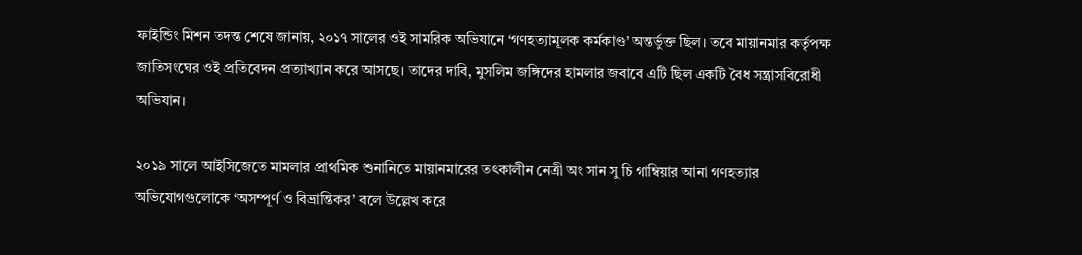ফাইন্ডিং মিশন তদন্ত শেষে জানায়, ২০১৭ সালের ওই সামরিক অভিযানে ‘গণহত্যামূলক কর্মকাণ্ড’ অন্তর্ভুক্ত ছিল। তবে মায়ানমার কর্তৃপক্ষ জাতিসংঘের ওই প্রতিবেদন প্রত্যাখ্যান করে আসছে। তাদের দাবি, মুসলিম জঙ্গিদের হামলার জবাবে এটি ছিল একটি বৈধ সন্ত্রাসবিরোধী অভিযান।

২০১৯ সালে আইসিজেতে মামলার প্রাথমিক শুনানিতে মায়ানমারের তৎকালীন নেত্রী অং সান সু চি গাম্বিয়ার আনা গণহত্যার অভিযোগগুলোকে ‘অসম্পূর্ণ ও বিভ্রান্তিকর’ বলে উল্লেখ করে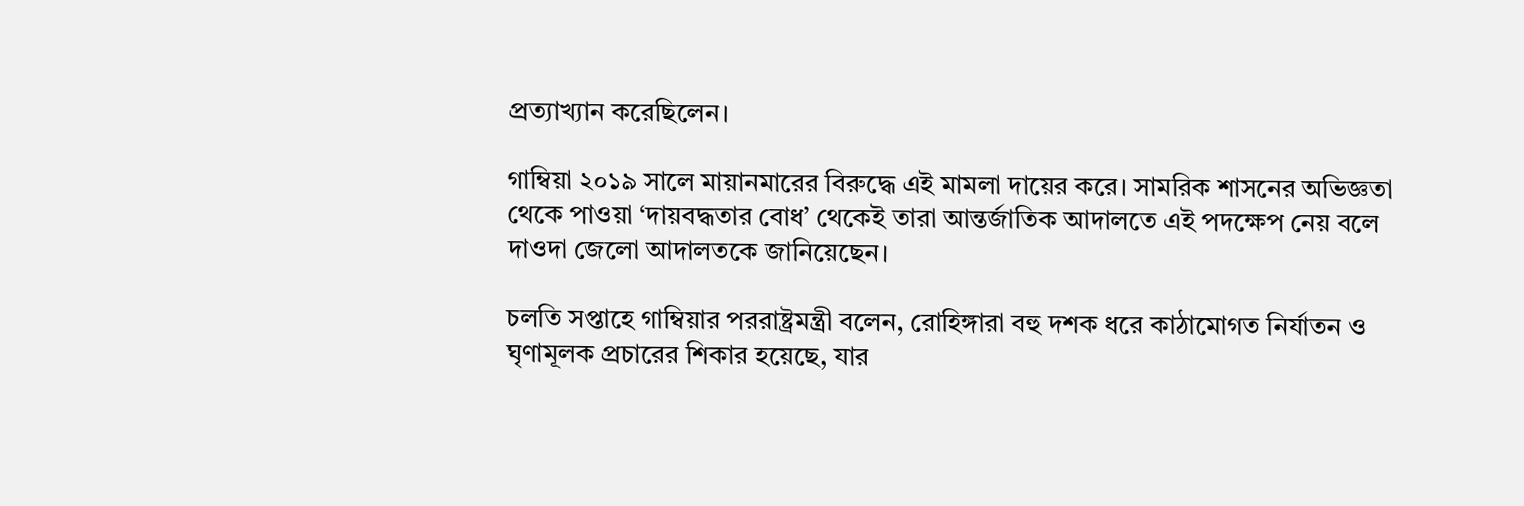প্রত্যাখ্যান করেছিলেন।

গাম্বিয়া ২০১৯ সালে মায়ানমারের বিরুদ্ধে এই মামলা দায়ের করে। সামরিক শাসনের অভিজ্ঞতা থেকে পাওয়া ‘দায়বদ্ধতার বোধ’ থেকেই তারা আন্তর্জাতিক আদালতে এই পদক্ষেপ নেয় বলে দাওদা জেলো আদালতকে জানিয়েছেন।

চলতি সপ্তাহে গাম্বিয়ার পররাষ্ট্রমন্ত্রী বলেন, রোহিঙ্গারা বহু দশক ধরে কাঠামোগত নির্যাতন ও ঘৃণামূলক প্রচারের শিকার হয়েছে, যার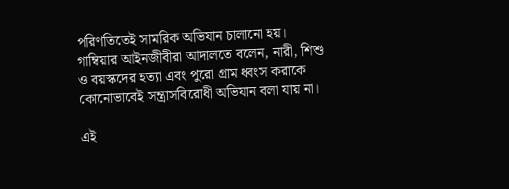পরিণতিতেই সামরিক অভিযান চালানো হয়। গাম্বিয়ার আইনজীবীরা আদালতে বলেন, নারী, শিশু ও বয়স্কদের হত্যা এবং পুরো গ্রাম ধ্বংস করাকে কোনোভাবেই সন্ত্রাসবিরোধী অভিযান বলা যায় না।

এই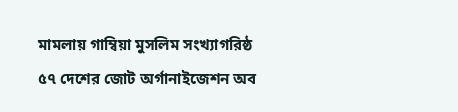মামলায় গাম্বিয়া মুসলিম সংখ্যাগরিষ্ঠ ৫৭ দেশের জোট অর্গানাইজেশন অব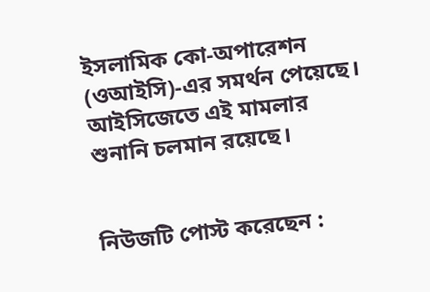ইসলামিক কো-অপারেশন (ওআইসি)-এর সমর্থন পেয়েছে। আইসিজেতে এই মামলার শুনানি চলমান রয়েছে।


নিউজটি পোস্ট করেছেন :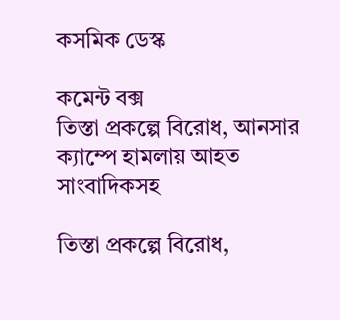কসমিক ডেস্ক

কমেন্ট বক্স
তিস্তা প্রকল্পে বিরোধ, আনসার ক্যাম্পে হামলায় আহত সাংবাদিকসহ

তিস্তা প্রকল্পে বিরোধ,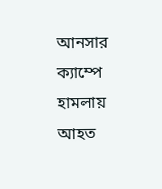আনসার ক্যাম্পে হামলায় আহত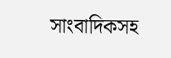সাংবাদিকসহ